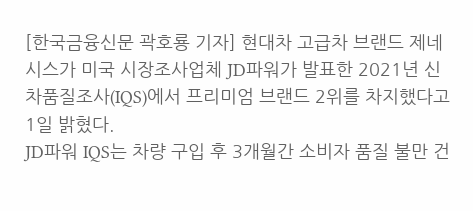[한국금융신문 곽호룡 기자] 현대차 고급차 브랜드 제네시스가 미국 시장조사업체 JD파워가 발표한 2021년 신차품질조사(IQS)에서 프리미엄 브랜드 2위를 차지했다고 1일 밝혔다.
JD파워 IQS는 차량 구입 후 3개월간 소비자 품질 불만 건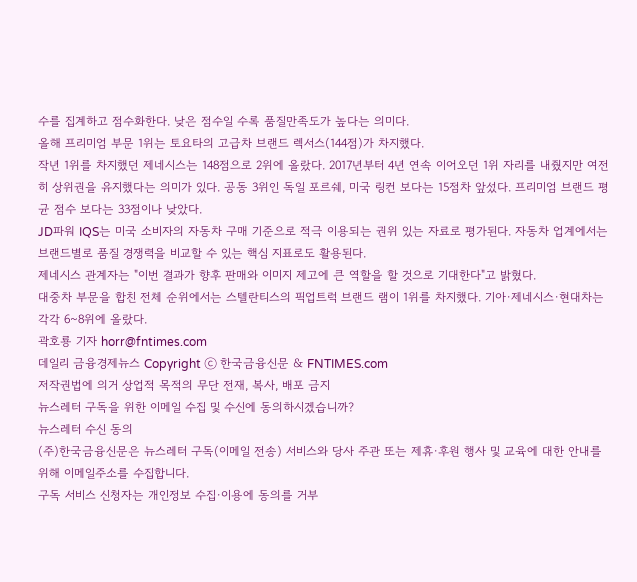수를 집계하고 점수화한다. 낮은 점수일 수록 품질만족도가 높다는 의미다.
올해 프리미엄 부문 1위는 토요타의 고급차 브랜드 렉서스(144점)가 차지했다.
작년 1위를 차지했던 제네시스는 148점으로 2위에 올랐다. 2017년부터 4년 연속 이어오던 1위 자리를 내줬지만 여전히 상위권을 유지했다는 의미가 있다. 공동 3위인 독일 포르쉐, 미국 링컨 보다는 15점차 앞섰다. 프리미엄 브랜드 평균 점수 보다는 33점이나 낮았다.
JD파워 IQS는 미국 소비자의 자동차 구매 기준으로 적극 이용되는 권위 있는 자료로 평가된다. 자동차 업계에서는 브랜드별로 품질 경쟁력을 비교할 수 있는 핵심 지표로도 활용된다.
제네시스 관계자는 "이번 결과가 향후 판매와 이미지 제고에 큰 역할을 할 것으로 기대한다"고 밝혔다.
대중차 부문을 합친 전체 순위에서는 스텔란티스의 픽업트럭 브랜드 램이 1위를 차지했다. 기아·제네시스·현대차는 각각 6~8위에 올랐다.
곽호룡 기자 horr@fntimes.com
데일리 금융경제뉴스 Copyright ⓒ 한국금융신문 & FNTIMES.com
저작권법에 의거 상업적 목적의 무단 전재, 복사, 배포 금지
뉴스레터 구독을 위한 이메일 수집 및 수신에 동의하시겠습니까?
뉴스레터 수신 동의
(주)한국금융신문은 뉴스레터 구독(이메일 전송) 서비스와 당사 주관 또는 제휴·후원 행사 및 교육에 대한 안내를 위해 이메일주소를 수집합니다.
구독 서비스 신청자는 개인정보 수집·이용에 동의를 거부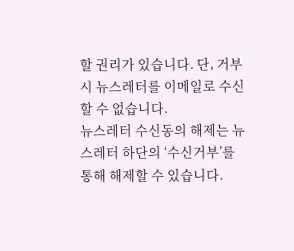할 권리가 있습니다. 단, 거부 시 뉴스레터를 이메일로 수신할 수 없습니다.
뉴스레터 수신동의 해제는 뉴스레터 하단의 ‘수신거부’를 통해 해제할 수 있습니다.